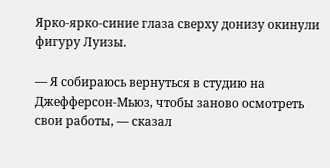Ярко-ярко-синие глаза сверху донизу окинули фигуру Луизы.

— Я собираюсь вернуться в студию на Джефферсон-Мьюз, чтобы заново осмотреть свои работы, — сказал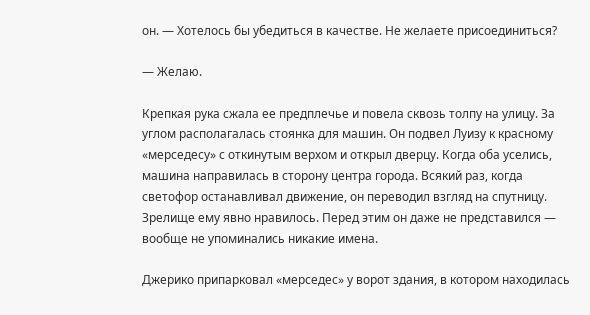он. — Хотелось бы убедиться в качестве. Не желаете присоединиться?

— Желаю.

Крепкая рука сжала ее предплечье и повела сквозь толпу на улицу. За углом располагалась стоянка для машин. Он подвел Луизу к красному «мерседесу» с откинутым верхом и открыл дверцу. Когда оба уселись, машина направилась в сторону центра города. Всякий раз, когда светофор останавливал движение, он переводил взгляд на спутницу. Зрелище ему явно нравилось. Перед этим он даже не представился — вообще не упоминались никакие имена.

Джерико припарковал «мерседес» у ворот здания, в котором находилась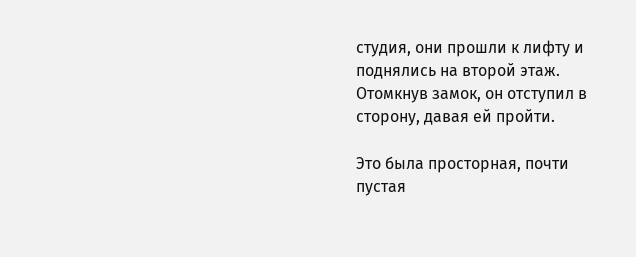студия, они прошли к лифту и поднялись на второй этаж. Отомкнув замок, он отступил в сторону, давая ей пройти.

Это была просторная, почти пустая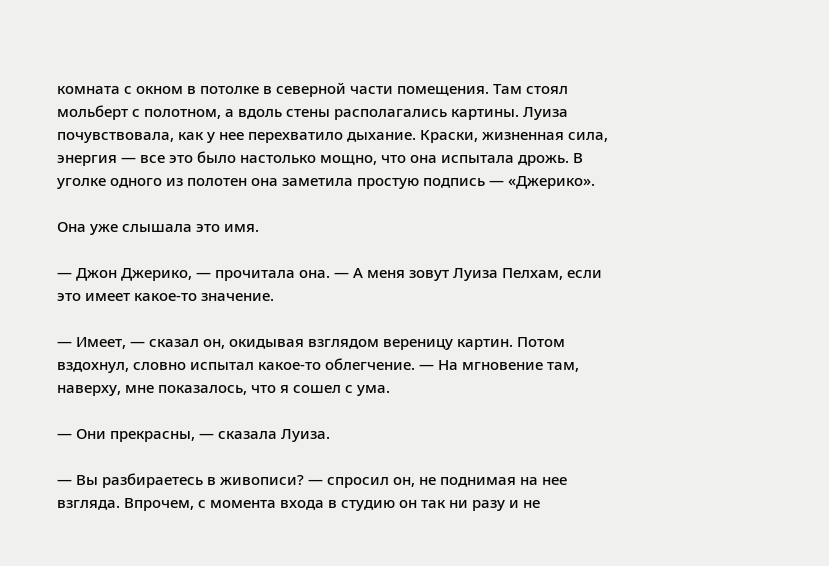комната с окном в потолке в северной части помещения. Там стоял мольберт с полотном, а вдоль стены располагались картины. Луиза почувствовала, как у нее перехватило дыхание. Краски, жизненная сила, энергия — все это было настолько мощно, что она испытала дрожь. В уголке одного из полотен она заметила простую подпись — «Джерико».

Она уже слышала это имя.

— Джон Джерико, — прочитала она. — А меня зовут Луиза Пелхам, если это имеет какое-то значение.

— Имеет, — сказал он, окидывая взглядом вереницу картин. Потом вздохнул, словно испытал какое-то облегчение. — На мгновение там, наверху, мне показалось, что я сошел с ума.

— Они прекрасны, — сказала Луиза.

— Вы разбираетесь в живописи? — спросил он, не поднимая на нее взгляда. Впрочем, с момента входа в студию он так ни разу и не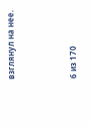взглянул на нее.



6 из 170